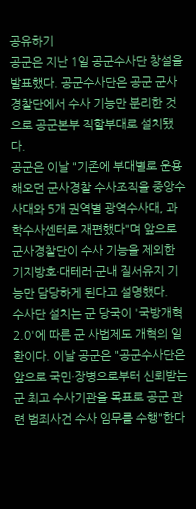공유하기
공군은 지난 1일 공군수사단 창설을 발표했다. 공군수사단은 공군 군사경찰단에서 수사 기능만 분리한 것으로 공군본부 직할부대로 설치됐다.
공군은 이날 "기존에 부대별로 운용해오던 군사경찰 수사조직을 중앙수사대와 5개 권역별 광역수사대, 과학수사센터로 재편했다"며 앞으로 군사경찰단이 수사 기능을 제외한 기지방호·대테러·군내 질서유지 기능만 담당하게 된다고 설명했다.
수사단 설치는 군 당국이 '국방개혁2.0'에 따른 군 사법제도 개혁의 일환이다. 이날 공군은 "공군수사단은 앞으로 국민·장병으로부터 신뢰받는 군 최고 수사기관을 목표로 공군 관련 범죄사건 수사 임무를 수행"한다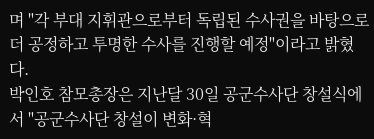며 "각 부대 지휘관으로부터 독립된 수사권을 바탕으로 더 공정하고 투명한 수사를 진행할 예정"이라고 밝혔다.
박인호 참모총장은 지난달 30일 공군수사단 창설식에서 "공군수사단 창설이 변화·혁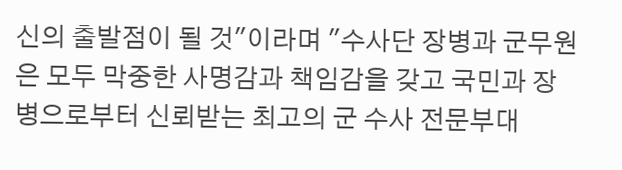신의 출발점이 될 것"이라며 "수사단 장병과 군무원은 모두 막중한 사명감과 책임감을 갖고 국민과 장병으로부터 신뢰받는 최고의 군 수사 전문부대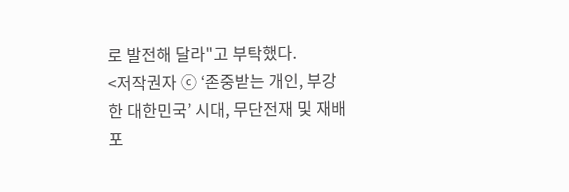로 발전해 달라"고 부탁했다.
<저작권자 ⓒ ‘존중받는 개인, 부강한 대한민국’ 시대, 무단전재 및 재배포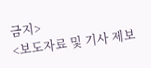금지>
<보도자료 및 기사 제보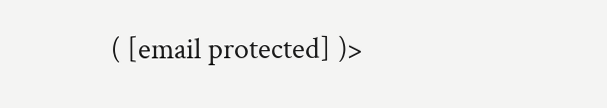( [email protected] )>